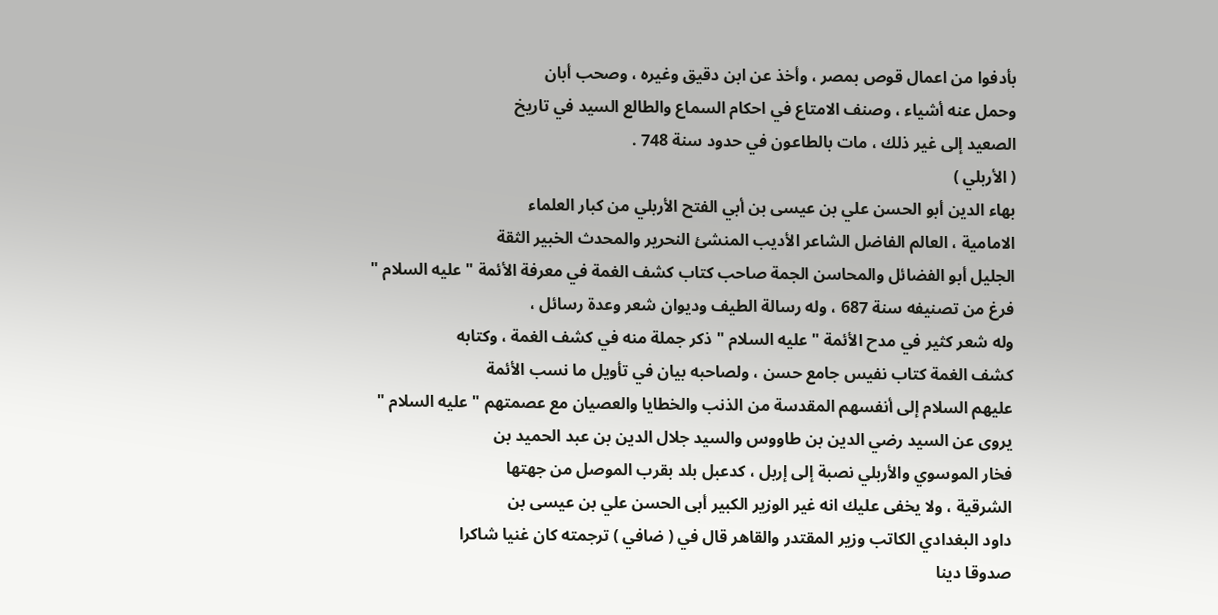بأدفوا من اعمال قوص بمصر ، وأخذ عن ابن دقيق وغيره ، وصحب أبان
وحمل عنه أشياء ، وصنف الامتاع في احكام السماع والطالع السيد في تاريخ
الصعيد إلى غير ذلك ، مات بالطاعون في حدود سنة 748 .
( الأربلي )
بهاء الدين أبو الحسن علي بن عيسى بن أبي الفتح الأربلي من كبار العلماء
الامامية ، العالم الفاضل الشاعر الأديب المنشئ النحرير والمحدث الخبير الثقة
الجليل أبو الفضائل والمحاسن الجمة صاحب كتاب كشف الغمة في معرفة الأئمة " عليه السلام "
فرغ من تصنيفه سنة 687 ، وله رسالة الطيف وديوان شعر وعدة رسائل ،
وله شعر كثير في مدح الأئمة " عليه السلام " ذكر جملة منه في كشف الغمة ، وكتابه
كشف الغمة كتاب نفيس جامع حسن ، ولصاحبه بيان في تأويل ما نسب الأئمة
عليهم السلام إلى أنفسهم المقدسة من الذنب والخطايا والعصيان مع عصمتهم " عليه السلام "
يروى عن السيد رضي الدين بن طاووس والسيد جلال الدين بن عبد الحميد بن
فخار الموسوي والأربلي نصبة إلى إربل ، كدعبل بلد بقرب الموصل من جهتها
الشرقية ، ولا يخفى عليك انه غير الوزير الكبير أبى الحسن علي بن عيسى بن
داود البغدادي الكاتب وزير المقتدر والقاهر قال في ( ضافي ) ترجمته كان غنيا شاكرا
صدوقا دينا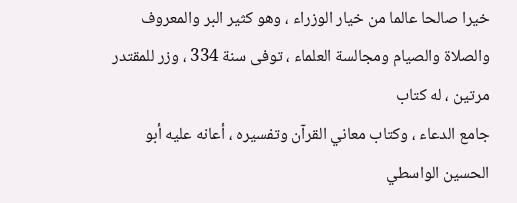خيرا صالحا عالما من خيار الوزراء ، وهو كثير البر والمعروف
والصلاة والصيام ومجالسة العلماء ، توفى سنة 334 ، وزر للمقتدر مرتين ، له كتاب
جامع الدعاء ، وكتاب معاني القرآن وتفسيره ، أعانه عليه أبو الحسين الواسطي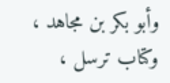وأبو بكر بن مجاهد ، وكتاب ترسل ،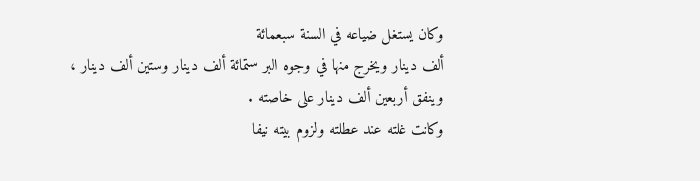وكان يستغل ضياعه في السنة سبعمائة
ألف دينار ويخرج منها في وجوه البر ستمائة ألف دينار وستين ألف دينار ،
وينفق أربعين ألف دينار على خاصته .
وكانت غلته عند عطلته ولزوم بيته نيفا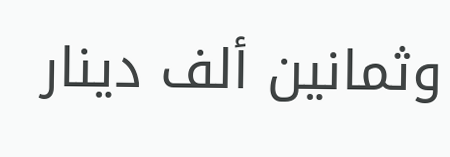وثمانين ألف دينار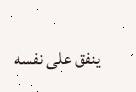ينفق على نفسه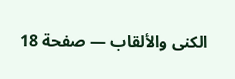الكنى والألقاب — صفحة 18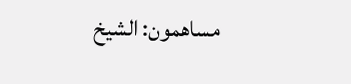مساهمون: الشيخ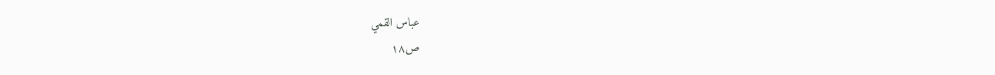عباس القمي
ص١٨